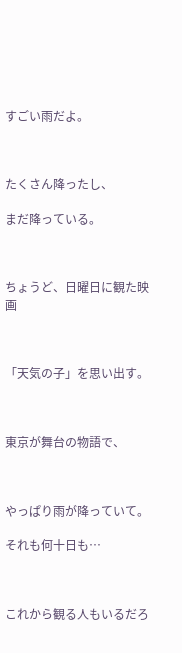すごい雨だよ。



たくさん降ったし、

まだ降っている。



ちょうど、日曜日に観た映画



「天気の子」を思い出す。



東京が舞台の物語で、



やっぱり雨が降っていて。

それも何十日も…



これから観る人もいるだろ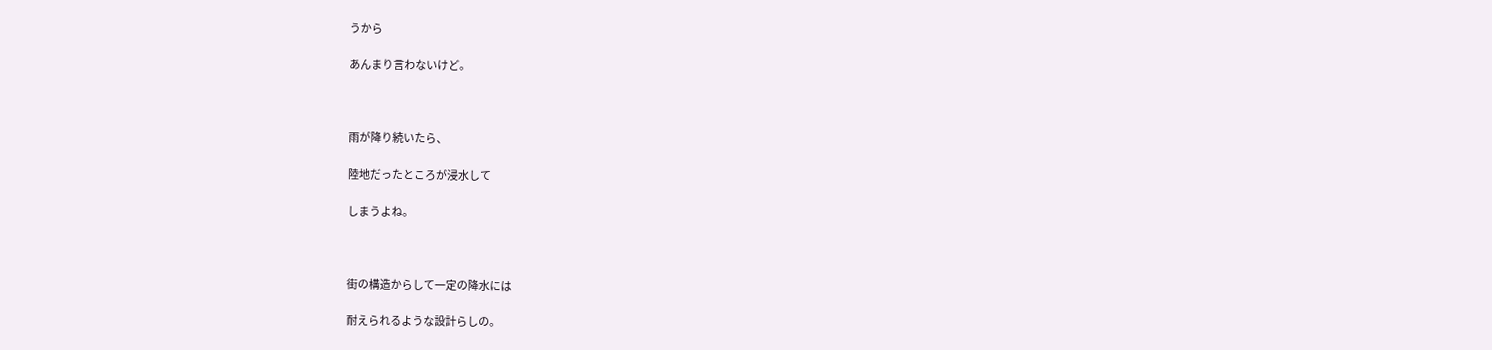うから

あんまり言わないけど。



雨が降り続いたら、

陸地だったところが浸水して

しまうよね。



街の構造からして一定の降水には

耐えられるような設計らしの。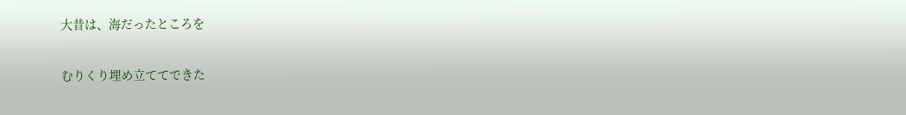大昔は、海だったところを

むりくり埋め立ててできた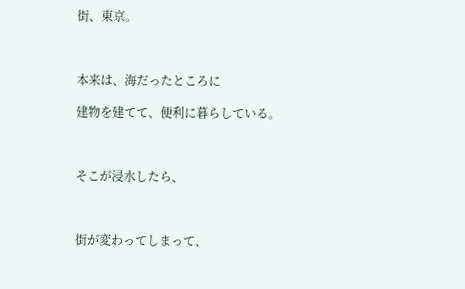街、東京。



本来は、海だったところに

建物を建てて、便利に暮らしている。



そこが浸水したら、



街が変わってしまって、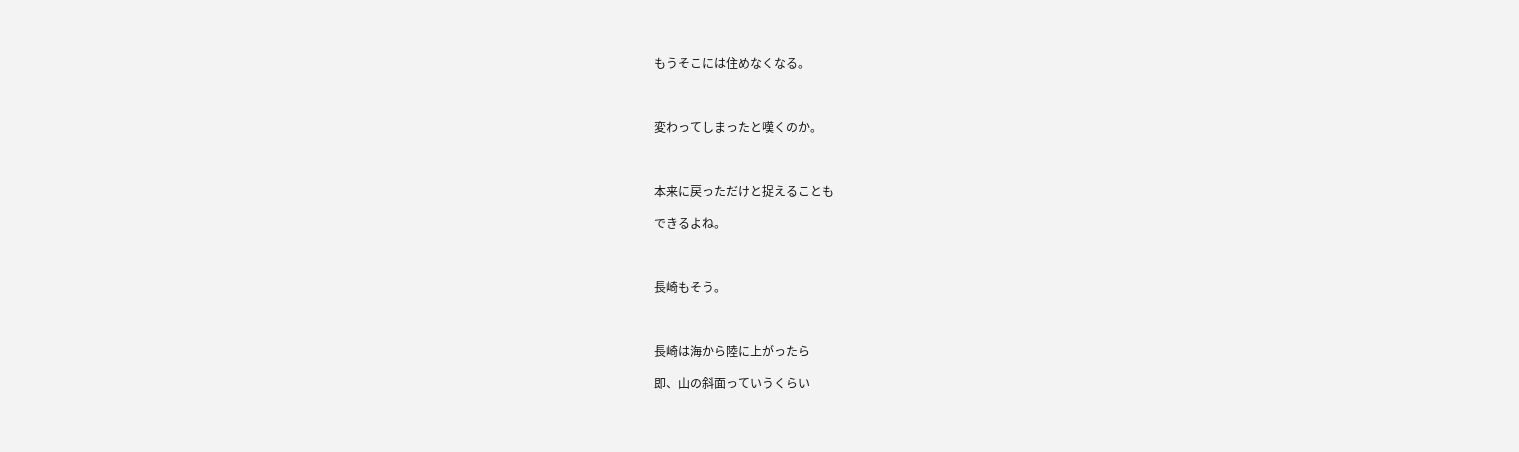もうそこには住めなくなる。



変わってしまったと嘆くのか。



本来に戻っただけと捉えることも

できるよね。



長崎もそう。



長崎は海から陸に上がったら

即、山の斜面っていうくらい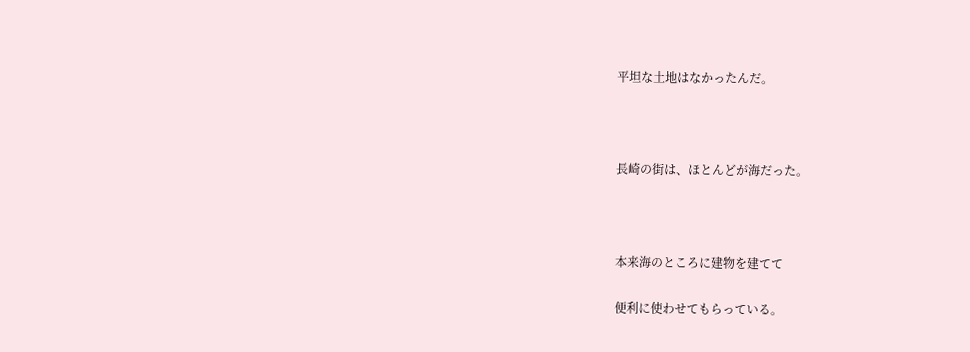平坦な土地はなかったんだ。



長崎の街は、ほとんどが海だった。



本来海のところに建物を建てて

便利に使わせてもらっている。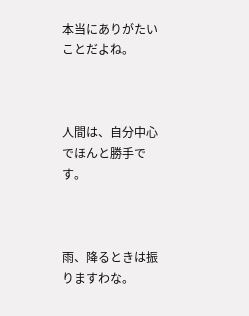本当にありがたいことだよね。



人間は、自分中心でほんと勝手です。



雨、降るときは振りますわな。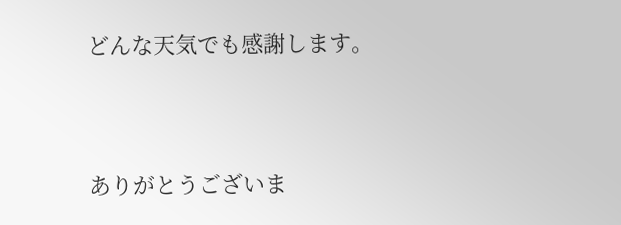どんな天気でも感謝します。



ありがとうございま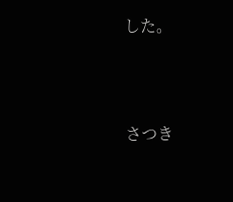した。



さつき